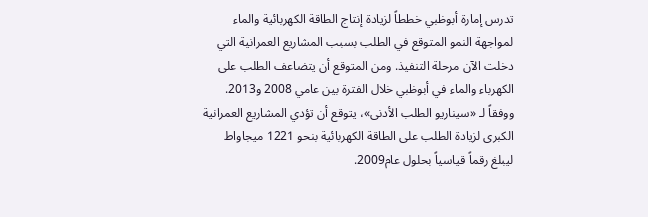تدرس إمارة أبوظبي خططاً لزيادة إنتاج الطاقة الكهربائية والماء لمواجهة النمو المتوقع في الطلب بسبب المشاريع العمرانية التي دخلت الآن مرحلة التنفيذ. ومن المتوقع أن يتضاعف الطلب على الكهرباء والماء في أبوظبي خلال الفترة بين عامي 2008 و2013. ووفقاً لـ «سيناريو الطلب الأدنى»، يتوقع أن تؤدي المشاريع العمرانية الكبرى لزيادة الطلب على الطاقة الكهربائية بنحو 1221 ميجاواط ليبلغ رقماً قياسياً بحلول عام2009.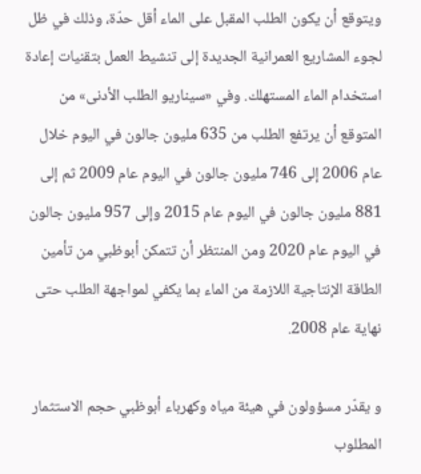ويتوقع أن يكون الطلب المقبل على الماء أقل حدّة، وذلك في ظل لجوء المشاريع العمرانية الجديدة إلى تنشيط العمل بتقنيات إعادة استخدام الماء المستهلك. وفي «سيناريو الطلب الأدنى» من المتوقع أن يرتفع الطلب من 635 مليون جالون في اليوم خلال عام 2006 إلى 746 مليون جالون في اليوم عام 2009 ثم إلى 881 مليون جالون في اليوم عام 2015 وإلى 957 مليون جالون في اليوم عام 2020 ومن المنتظر أن تتمكن أبوظبي من تأمين الطاقة الإنتاجية اللازمة من الماء بما يكفي لمواجهة الطلب حتى نهاية عام 2008.

و يقدّر مسؤولون في هيئة مياه وكهرباء أبوظبي حجم الاستثمار المطلوب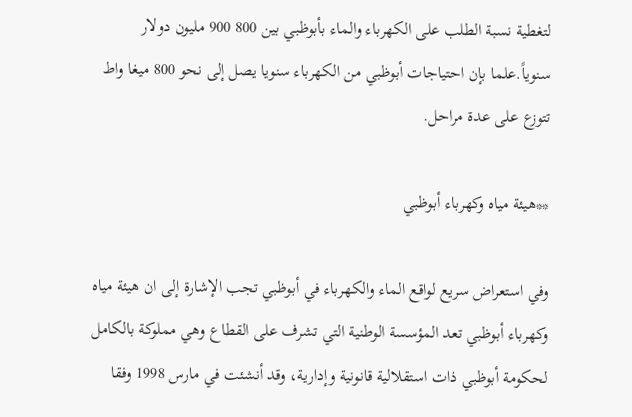لتغطية نسبة الطلب على الكهرباء والماء بأبوظبي بين 800 900 مليون دولار سنوياً.علما بإن احتياجات أبوظبي من الكهرباء سنويا يصل إلى نحو 800 ميغا واط تتوزع على عدة مراحل.

**هيئة مياه وكهرباء أبوظبي

وفي استعراض سريع لواقع الماء والكهرباء في أبوظبي تجب الإشارة إلى ان هيئة مياه وكهرباء أبوظبي تعد المؤسسة الوطنية التي تشرف على القطاع وهي مملوكة بالكامل لحكومة أبوظبي ذات استقلالية قانونية وإدارية، وقد أنشئت في مارس 1998 وفقا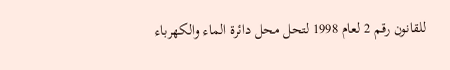للقانون رقم 2 لعام 1998 لتحل محل دائرة الماء والكهرباء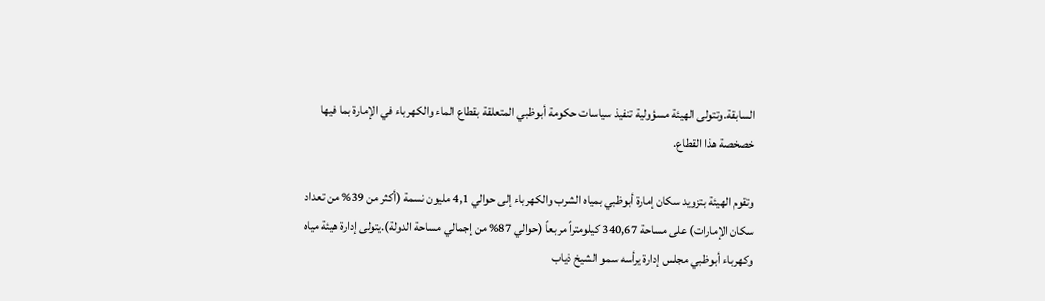السابقة.وتتولى الهيئة مسؤولية تنفيذ سياسات حكومة أبوظبي المتعلقة بقطاع الماء والكهرباء في الإمارة بما فيها خصخصة هذا القطاع.

وتقوم الهيئة بتزويد سكان إمارة أبوظبي بمياه الشرب والكهرباء إلى حوالي 4,1 مليون نسمة (أكثر من 39% من تعداد سكان الإمارات) على مساحة 340,67 كيلومتراً مربعاً (حوالي 87% من إجمالي مساحة الدولة).يتولى إدارة هيئة مياه وكهرباء أبوظبي مجلس إدارة يرأسه سمو الشيخ ذياب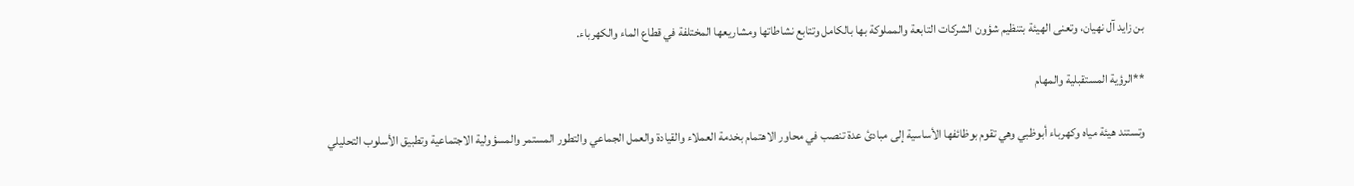بن زايد آل نهيان، وتعنى الهيئة بتنظيم شؤون الشركات التابعة والمملوكة بها بالكامل وتتابع نشاطاتها ومشاريعها المختلفة في قطاع الماء والكهرباء.

**الرؤية المستقبلية والمهام

وتستند هيئة مياه وكهرباء أبوظبي وهي تقوم بوظائفها الأساسية إلى مبادئ عدة تنصب في محاور الاهتمام بخدمة العملاء والقيادة والعمل الجماعي والتطور المستمر والمسؤولية الاجتماعية وتطبيق الأسلوب التحليلي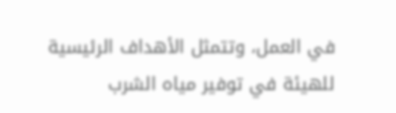في العمل، وتتمثل الأهداف الرئيسية للهيئة في توفير مياه الشرب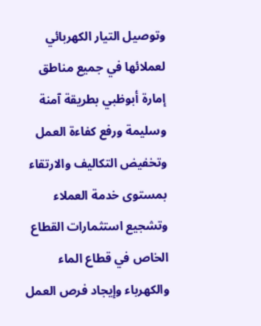وتوصيل التيار الكهربائي لعملائها في جميع مناطق إمارة أبوظبي بطريقة آمنة وسليمة ورفع كفاءة العمل وتخفيض التكاليف والارتقاء بمستوى خدمة العملاء وتشجيع استثمارات القطاع الخاص في قطاع الماء والكهرباء وإيجاد فرص العمل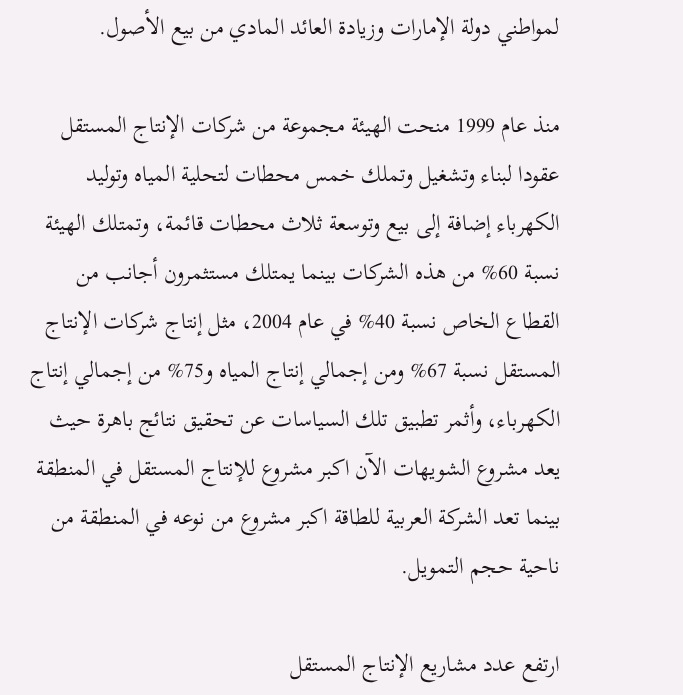لمواطني دولة الإمارات وزيادة العائد المادي من بيع الأصول.

منذ عام 1999 منحت الهيئة مجموعة من شركات الإنتاج المستقل عقودا لبناء وتشغيل وتملك خمس محطات لتحلية المياه وتوليد الكهرباء إضافة إلى بيع وتوسعة ثلاث محطات قائمة، وتمتلك الهيئة نسبة 60% من هذه الشركات بينما يمتلك مستثمرون أجانب من القطاع الخاص نسبة 40% في عام 2004، مثل إنتاج شركات الإنتاج المستقل نسبة 67% ومن إجمالي إنتاج المياه و75% من إجمالي إنتاج الكهرباء، وأثمر تطبيق تلك السياسات عن تحقيق نتائج باهرة حيث يعد مشروع الشويهات الآن اكبر مشروع للإنتاج المستقل في المنطقة بينما تعد الشركة العربية للطاقة اكبر مشروع من نوعه في المنطقة من ناحية حجم التمويل.

ارتفع عدد مشاريع الإنتاج المستقل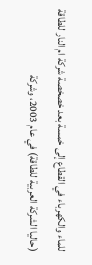للماء والكهرباء في القطاع إلى خمسة بعد خصخصة شركة ام النار للطاقة (حاليا الشركة العربية للطاقة) في عام 2003، وشركة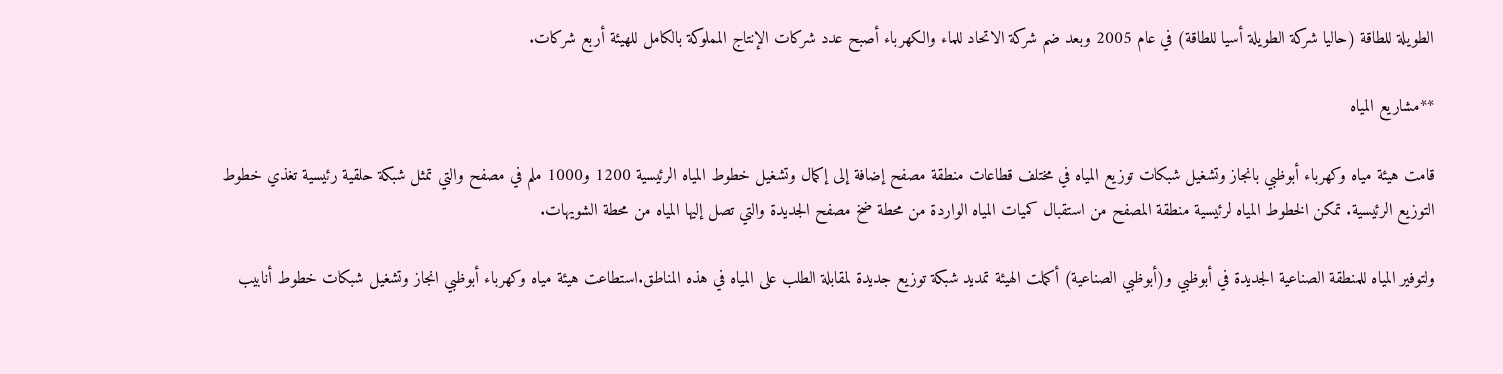الطويلة للطاقة (حاليا شركة الطويلة أسيا للطاقة) في عام 2005 وبعد ضم شركة الاتحاد للماء والكهرباء أصبح عدد شركات الإنتاج المملوكة بالكامل للهيئة أربع شركات.

**مشاريع المياه

قامت هيئة مياه وكهرباء أبوظبي بانجاز وتشغيل شبكات توزيع المياه في مختلف قطاعات منطقة مصفح إضافة إلى إكمال وتشغيل خطوط المياه الرئيسية 1200 و1000 ملم في مصفح والتي تمثل شبكة حلقية رئيسية تغذي خطوط التوزيع الرئيسية. تمكن الخطوط المياه لرئيسية منطقة المصفح من استقبال كميات المياه الواردة من محطة ضخ مصفح الجديدة والتي تصل إليها المياه من محطة الشويهات.

ولتوفير المياه للمنطقة الصناعية الجديدة في أبوظبي و(أبوظبي الصناعية) أكملت الهيئة تمديد شبكة توزيع جديدة لمقابلة الطلب على المياه في هذه المناطق.استطاعت هيئة مياه وكهرباء أبوظبي انجاز وتشغيل شبكات خطوط أنابيب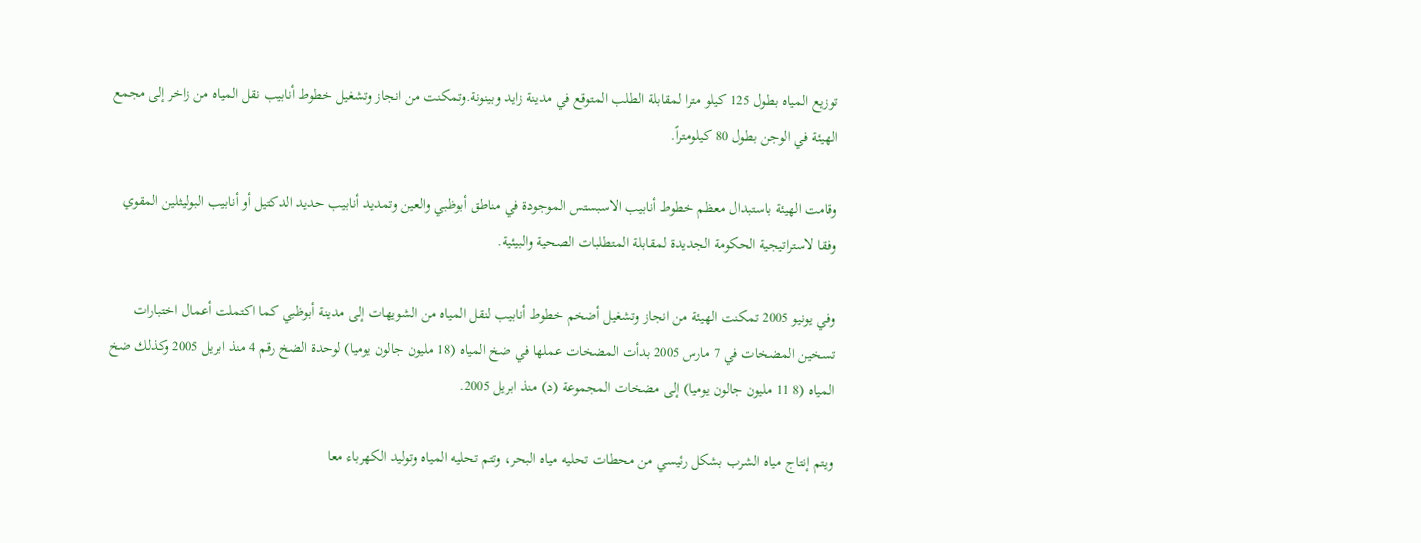توزيع المياه بطول 125 كيلو مترا لمقابلة الطلب المتوقع في مدينة زايد وبينونة.وتمكنت من انجاز وتشغيل خطوط أنابيب نقل المياه من زاخر إلى مجمع الهيئة في الوجن بطول 80 كيلومتراً.

وقامت الهيئة باستبدال معظم خطوط أنابيب الاسبستس الموجودة في مناطق أبوظبي والعين وتمديد أنابيب حديد الدكتيل أو أنابيب البوليثلين المقوي وفقا لاستراتيجية الحكومة الجديدة لمقابلة المتطلبات الصحية والبيئية.

وفي يونيو 2005 تمكنت الهيئة من انجاز وتشغيل أضخم خطوط أنابيب لنقل المياه من الشويهات إلى مدينة أبوظبي كما اكتملت أعمال اختبارات تسخين المضخات في 7 مارس 2005 بدأت المضخات عملها في ضخ المياه (18 مليون جالون يوميا) لوحدة الضخ رقم 4 منذ ابريل 2005 وكذلك ضخ المياه (8 11 مليون جالون يوميا) إلى مضخات المجموعة (د) منذ ابريل 2005.

ويتم إنتاج مياه الشرب بشكل رئيسي من محطات تحليه مياه البحر، وتتم تحليه المياه وتوليد الكهرباء معا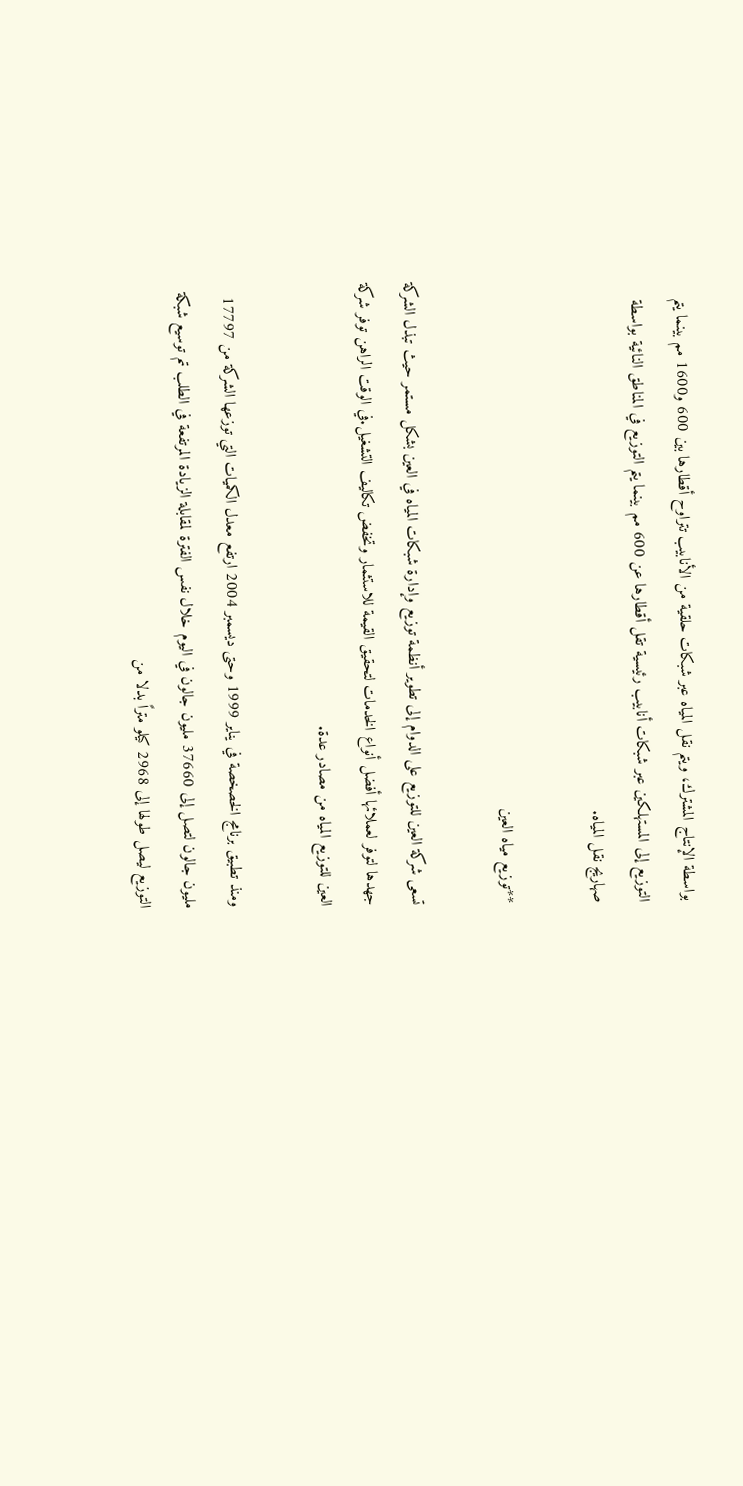بواسطة الإنتاج المشترك، ويتم نقل المياه عبر شبكات حلقية من الأنابيب تتراوح أقطارها بين 600 و1600 مم بينما يتم التوزيع إلى المستهلكين عبر شبكات أنابيب رئيسية تقل أقطارها عن 600 مم بينما يتم التوزيع في المناطق النائية بواسطة صهاريج نقل المياه.

**توزيع مياه العين

تسعى شركة العين للتوزيع على الدوام إلى تطوير أنظمة توزيع وإدارة شبكات المياه في العين بشكل مستمر حيث تبذل الشركة جهدها لتوفر لعملائها أفضل أنواع الخدمات لتحقيق القيمة للاستثمار وتخفض تكاليف التشغيل.في الوقت الراهن توفر شركة العين للتوزيع المياه من مصادر عدة.

ومنذ تطبيق برنامج الخصخصة في يناير 1999 وحتى ديسمبر 2004 ارتفع معدل الكميات التي توزعها الشركة من 17797 مليون جالون لتصل إلى 37660 مليون جالون في اليوم خلال نفس الفترة لمقابلة الزيادة المرتفعة في الطلب تم توسيع شبكة التوزيع ليصل طولها إلى 2968 كيلو متراً بدلا من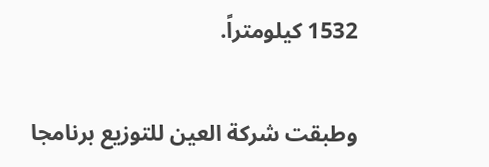1532 كيلومتراً.

وطبقت شركة العين للتوزيع برنامجا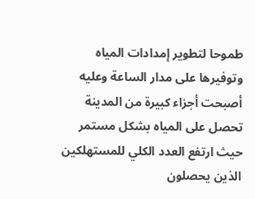طموحا لتطوير إمدادات المياه وتوفيرها على مدار الساعة وعليه أصبحت أجزاء كبيرة من المدينة تحصل على المياه بشكل مستمر حيث ارتفع العدد الكلي للمستهلكين الذين يحصلون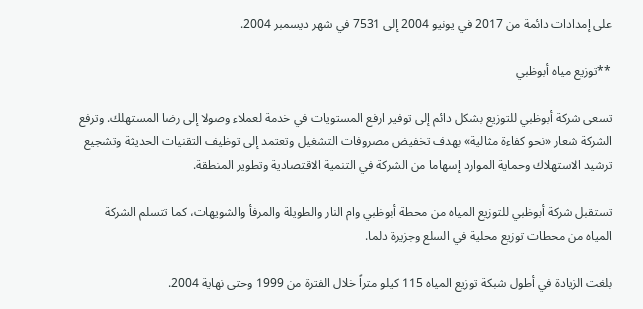على إمدادات دائمة من 2017 في يونيو 2004 إلى 7531 في شهر ديسمبر 2004.

**توزيع مياه أبوظبي

تسعى شركة أبوظبي للتوزيع بشكل دائم إلى توفير ارفع المستويات في خدمة لعملاء وصولا إلى رضا المستهلك. وترفع الشركة شعار «نحو كفاءة مثالية» بهدف تخفيض مصروفات التشغيل وتعتمد إلى توظيف التقنيات الحديثة وتشجيع ترشيد الاستهلاك وحماية الموارد إسهاما من الشركة في التنمية الاقتصادية وتطوير المنطقة.

تستقبل شركة أبوظبي للتوزيع المياه من محطة أبوظبي وام النار والطويلة والمرفأ والشويهات، كما تتسلم الشركة المياه من محطات توزيع محلية في السلع وجزيرة دلما.

بلغت الزيادة في أطول شبكة توزيع المياه 115 كيلو متراً خلال الفترة من 1999 وحتى نهاية 2004.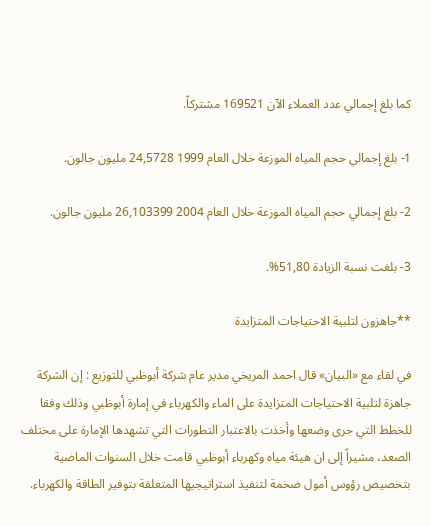كما بلغ إجمالي عدد العملاء الآن 169521 مشتركاً.

1- بلغ إجمالي حجم المياه الموزعة خلال العام 1999 24,5728 مليون جالون.

2- بلغ إجمالي حجم المياه الموزعة خلال العام 2004 26,103399 مليون جالون.

3- بلغت نسبة الزيادة 51,80%.

**جاهزون لتلبية الاحتياجات المتزايدة

في لقاء مع «البيان» قال احمد المريخي مدير عام شركة أبوظبي للتوزيع : إن الشركة جاهزة لتلبية الاحتياجات المتزايدة على الماء والكهرباء في إمارة أبوظبي وذلك وفقا للخطط التي جرى وضعها وأخذت بالاعتبار التطورات التي تشهدها الإمارة على مختلف الصعد، مشيراً إلى ان هيئة مياه وكهرباء أبوظبي قامت خلال السنوات الماضية بتخصيص رؤوس أمول ضخمة لتنفيذ استراتيجيها المتعلقة بتوفير الطاقة والكهرباء.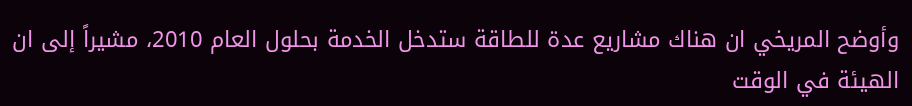وأوضح المريخي ان هناك مشاريع عدة للطاقة ستدخل الخدمة بحلول العام 2010، مشيراً إلى ان الهيئة في الوقت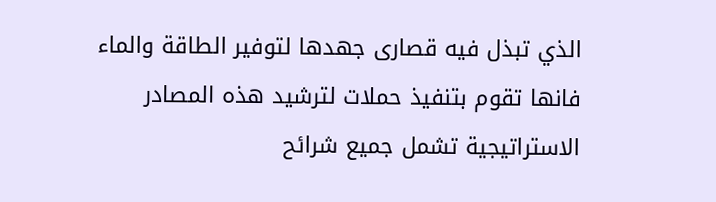الذي تبذل فيه قصارى جهدها لتوفير الطاقة والماء فانها تقوم بتنفيذ حملات لترشيد هذه المصادر الاستراتيجية تشمل جميع شرائح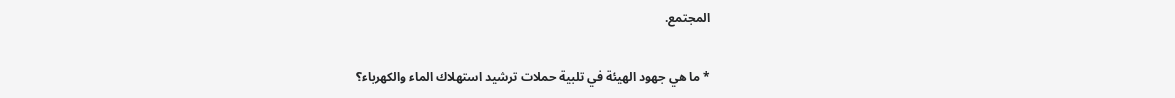المجتمع.

* ما هي جهود الهيئة في تلبية حملات ترشيد استهلاك الماء والكهرباء؟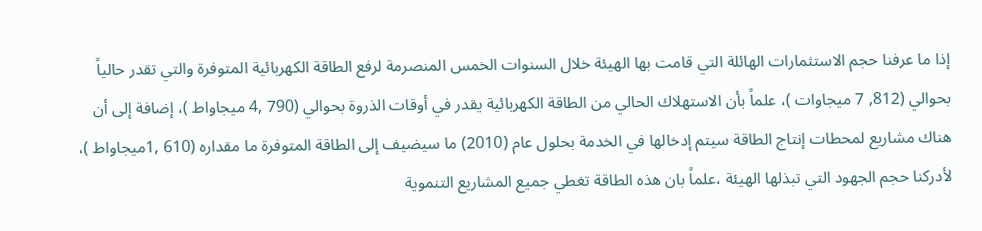إذا ما عرفنا حجم الاستثمارات الهائلة التي قامت بها الهيئة خلال السنوات الخمس المنصرمة لرفع الطاقة الكهربائية المتوفرة والتي تقدر حالياً بحوالي (812, 7 ميجاوات )، علماً بأن الاستهلاك الحالي من الطاقة الكهربائية يقدر في أوقات الذروة بحوالي (790 ,4 ميجاواط )، إضافة إلى أن هناك مشاريع لمحطات إنتاج الطاقة سيتم إدخالها في الخدمة بحلول عام (2010) ما سيضيف إلى الطاقة المتوفرة ما مقداره (610 ,1ميجاواط )، لأدركنا حجم الجهود التي تبذلها الهيئة ،علماً بان هذه الطاقة تغطي جميع المشاريع التنموية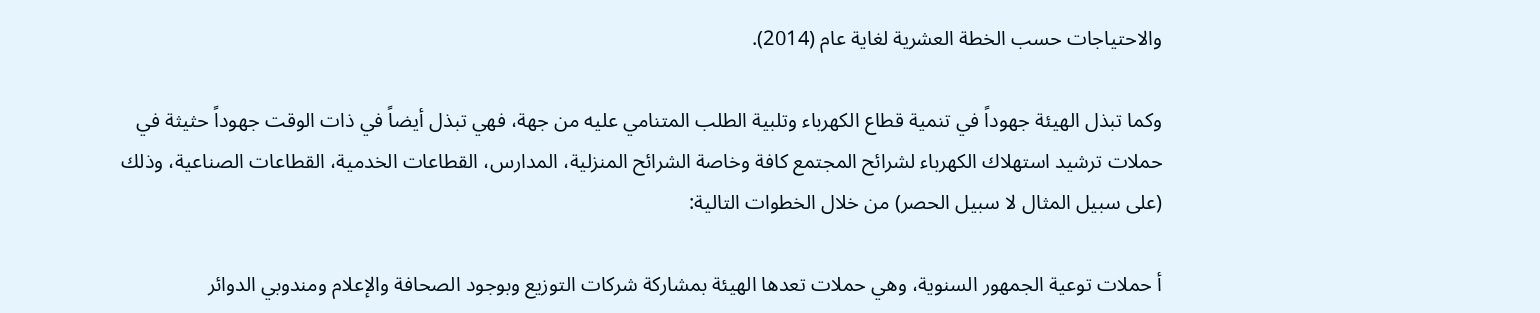والاحتياجات حسب الخطة العشرية لغاية عام (2014).

وكما تبذل الهيئة جهوداً في تنمية قطاع الكهرباء وتلبية الطلب المتنامي عليه من جهة، فهي تبذل أيضاً في ذات الوقت جهوداً حثيثة في حملات ترشيد استهلاك الكهرباء لشرائح المجتمع كافة وخاصة الشرائح المنزلية، المدارس، القطاعات الخدمية، القطاعات الصناعية، وذلك (على سبيل المثال لا سبيل الحصر) من خلال الخطوات التالية:

أ حملات توعية الجمهور السنوية، وهي حملات تعدها الهيئة بمشاركة شركات التوزيع وبوجود الصحافة والإعلام ومندوبي الدوائر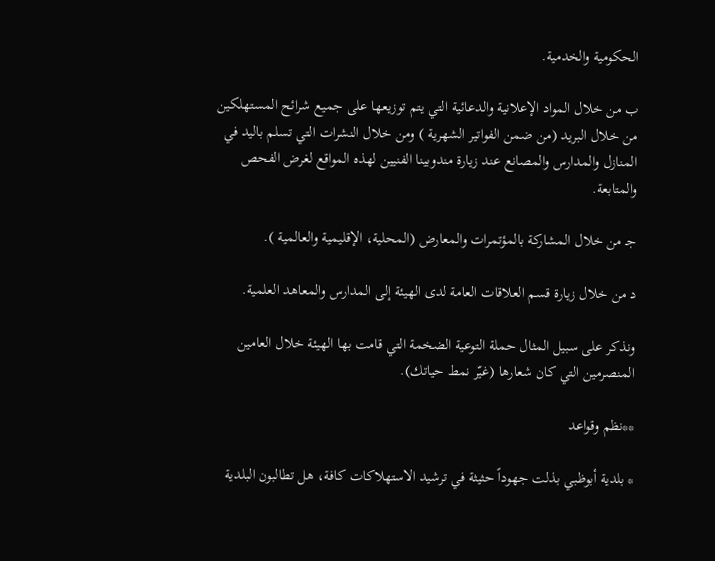الحكومية والخدمية.

ب من خلال المواد الإعلانية والدعائية التي يتم توزيعها على جميع شرائح المستهلكين من خلال البريد (من ضمن الفواتير الشهرية ) ومن خلال النشرات التي تسلم باليد في المنازل والمدارس والمصانع عند زيارة مندوبينا الفنيين لهذه المواقع لغرض الفحص والمتابعة.

جـ من خلال المشاركة بالمؤتمرات والمعارض (المحلية، الإقليمية والعالمية ).

د من خلال زيارة قسم العلاقات العامة لدى الهيئة إلى المدارس والمعاهد العلمية.

ونذكر على سبيل المثال حملة التوعية الضخمة التي قامت بها الهيئة خلال العامين المنصرمين التي كان شعارها (غيّر نمط حياتك).

**نظم وقواعد

* بلدية أبوظبي بذلت جهوداً حثيثة في ترشيد الاستهلاكات كافة، هل تطالبون البلدية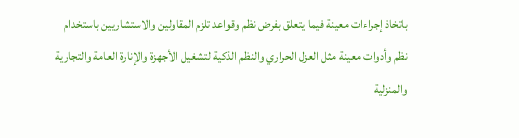باتخاذ إجراءات معينة فيما يتعلق بفرض نظم وقواعد تلزم المقاولين والاستشاريين باستخدام نظم وأدوات معينة مثل العزل الحراري والنظم الذكية لتشغيل الأجهزة والإنارة العامة والتجارية والمنزلية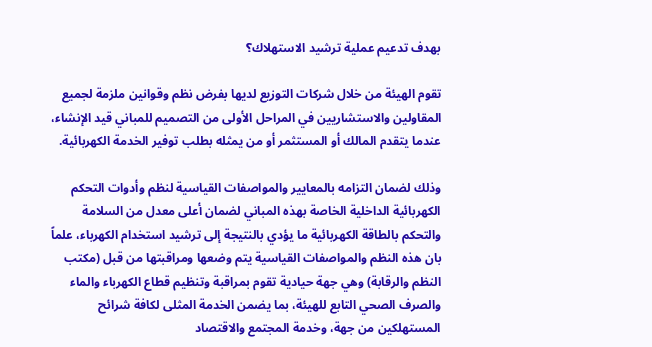بهدف تدعيم عملية ترشيد الاستهلاك؟

تقوم الهيئة من خلال شركات التوزيع لديها بفرض نظم وقوانين ملزمة لجميع المقاولين والاستشاريين في المراحل الأولى من التصميم للمباني قيد الإنشاء، عندما يتقدم المالك أو المستثمر أو من يمثله بطلب توفير الخدمة الكهربائية.

وذلك لضمان التزامه بالمعايير والمواصفات القياسية لنظم وأدوات التحكم الكهربائية الداخلية الخاصة بهذه المباني لضمان أعلى معدل من السلامة والتحكم بالطاقة الكهربائية ما يؤدي بالنتيجة إلى ترشيد استخدام الكهرباء، علماً بان هذه النظم والمواصفات القياسية يتم وضعها ومراقبتها من قبل (مكتب النظم والرقابة) وهي جهة حيادية تقوم بمراقبة وتنظيم قطاع الكهرباء والماء والصرف الصحي التابع للهيئة، بما يضمن الخدمة المثلى لكافة شرائح المستهلكين من جهة، وخدمة المجتمع والاقتصاد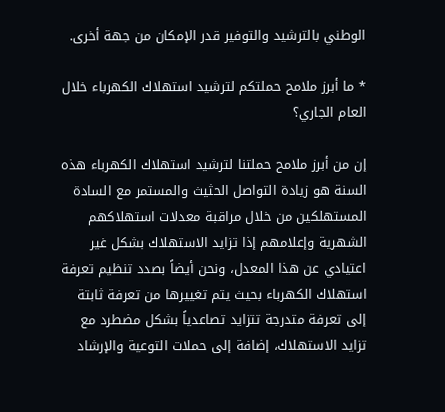الوطني بالترشيد والتوفير قدر الإمكان من جهة أخرى.

* ما أبرز ملامح حملتكم لترشيد استهلاك الكهرباء خلال العام الجاري؟

إن من أبرز ملامح حملتنا لترشيد استهلاك الكهرباء هذه السنة هو زيادة التواصل الحثيث والمستمر مع السادة المستهلكين من خلال مراقبة معدلات استهلاكهم الشهرية وإعلامهم إذا تزايد الاستهلاك بشكل غير اعتيادي عن هذا المعدل، ونحن أيضاً بصدد تنظيم تعرفة استهلاك الكهرباء بحيث يتم تغييرها من تعرفة ثابتة إلى تعرفة متدرجة تتزايد تصاعدياً بشكل مضطرد مع تزايد الاستهلاك، إضافة إلى حملات التوعية والإرشاد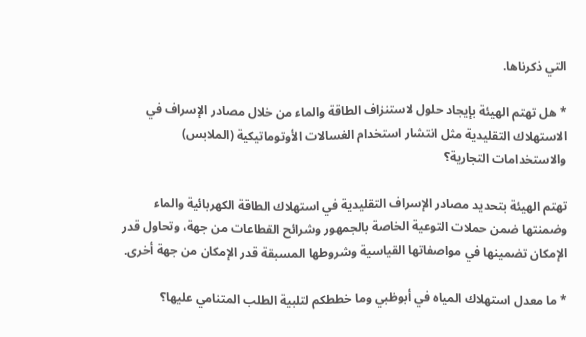التي ذكرناها.

* هل تهتم الهيئة بإيجاد حلول لاستنزاف الطاقة والماء من خلال مصادر الإسراف في الاستهلاك التقليدية مثل انتشار استخدام الغسالات الأوتوماتيكية (الملابس) والاستخدامات التجارية؟

تهتم الهيئة بتحديد مصادر الإسراف التقليدية في استهلاك الطاقة الكهربائية والماء وضمنتها ضمن حملات التوعية الخاصة بالجمهور وشرائح القطاعات من جهة، وتحاول قدر الإمكان تضمينها في مواصفاتها القياسية وشروطها المسبقة قدر الإمكان من جهة أخرى.

* ما معدل استهلاك المياه في أبوظبي وما خططكم لتلبية الطلب المتنامي عليها؟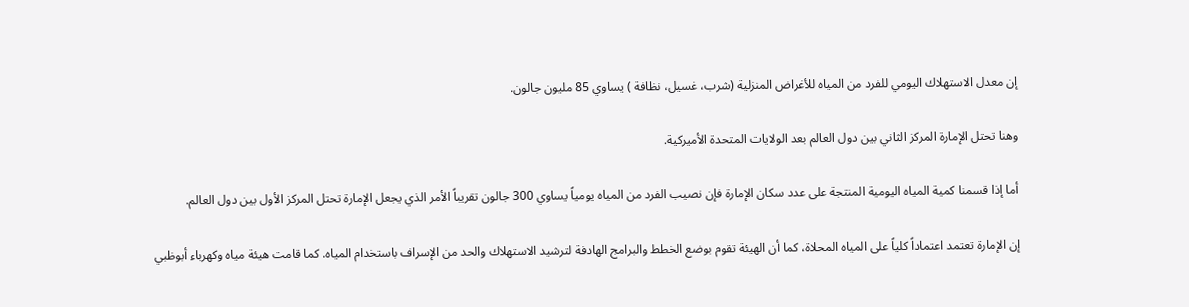إن معدل الاستهلاك اليومي للفرد من المياه للأغراض المنزلية (شرب، غسيل، نظافة ) يساوي 85 مليون جالون.

وهنا تحتل الإمارة المركز الثاني بين دول العالم بعد الولايات المتحدة الأميركية.

أما إذا قسمنا كمية المياه اليومية المنتجة على عدد سكان الإمارة فإن نصيب الفرد من المياه يومياً يساوي 300 جالون تقريباً الأمر الذي يجعل الإمارة تحتل المركز الأول بين دول العالم.

إن الإمارة تعتمد اعتماداً كلياً على المياه المحلاة، كما أن الهيئة تقوم بوضع الخطط والبرامج الهادفة لترشيد الاستهلاك والحد من الإسراف باستخدام المياه. كما قامت هيئة مياه وكهرباء أبوظبي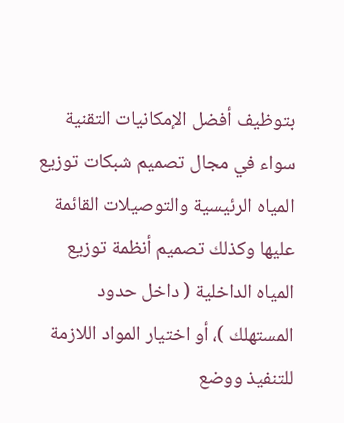بتوظيف أفضل الإمكانيات التقنية سواء في مجال تصميم شبكات توزيع المياه الرئيسية والتوصيلات القائمة عليها وكذلك تصميم أنظمة توزيع المياه الداخلية ( داخل حدود المستهلك )، أو اختيار المواد اللازمة للتنفيذ ووضع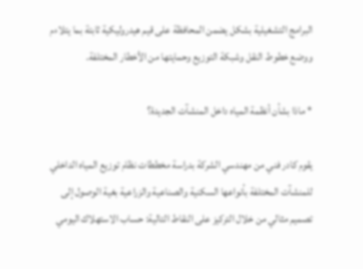البرامج التشغيلية بشكل يضمن المحافظة على قيم هيدروليكية ثابتة بما يتلاءم ووضع خطوط النقل وشبكة التوزيع وحمايتها من الأخطار المختلفة.

* ماذا بشأن أنظمة المياه داخل المنشآت الجديدة؟

يقوم كادر فني من مهندسي الشركة بدراسة مخططات نظام توزيع المياه الداخلي للمنشآت المختلفة بأنواعها السكنية والصناعية والزراعية بغية الوصول إلى تصميم مثالي من خلال التركيز على النقاط التالية: حساب الاستهلاك اليومي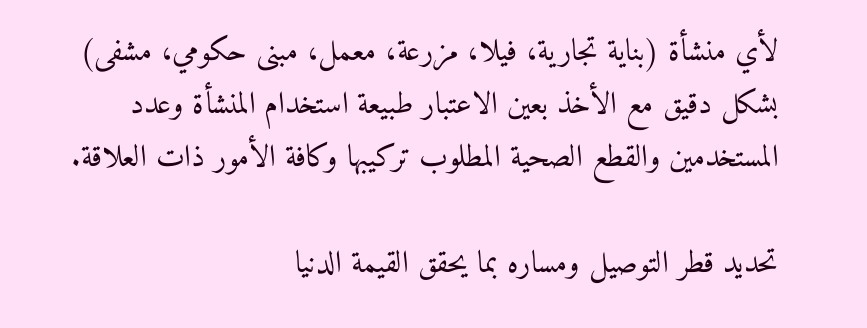لأي منشأة (بناية تجارية، فيلا، مزرعة، معمل، مبنى حكومي، مشفى) بشكل دقيق مع الأخذ بعين الاعتبار طبيعة استخدام المنشأة وعدد المستخدمين والقطع الصحية المطلوب تركيبها وكافة الأمور ذات العلاقة.

تحديد قطر التوصيل ومساره بما يحقق القيمة الدنيا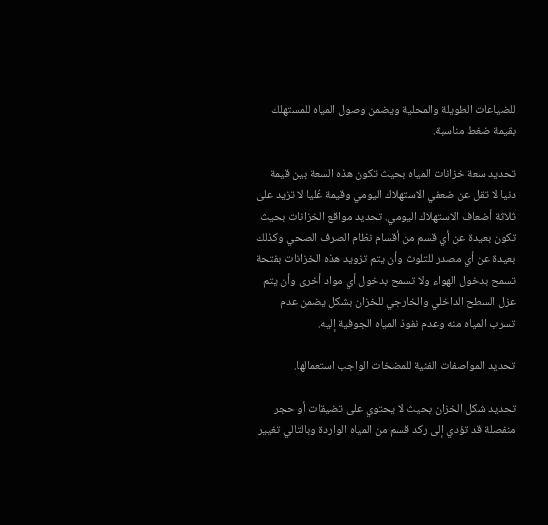للضياعات الطويلة والمحلية ويضمن وصول المياه للمستهلك بقيمة ضغط مناسبة.

تحديد سعة خزانات المياه بحيث تكون هذه السعة بين قيمة دنيا لا تقل عن ضعفي الاستهلاك اليومي وقيمة عُليا لا تزيد على ثلاثة أضعاف الاستهلاك اليومي. تحديد مواقع الخزانات بحيث تكون بعيدة عن أي قسم من أقسام نظام الصرف الصحي وكذلك بعيدة عن أي مصدر للتلوث وأن يتم تزويد هذه الخزانات بفتحة تسمح بدخول الهواء ولا تسمح بدخول أي مواد أخرى وأن يتم عزل السطح الداخلي والخارجي للخزان بشكل يضمن عدم تسرب المياه منه وعدم نفوذ المياه الجوفية إليه.

تحديد المواصفات الفنية للمضخات الواجب استعمالها.

تحديد شكل الخزان بحيث لا يحتوي على تضيقات أو حجر منفصلة قد تؤدي إلى ركد قسم من المياه الواردة وبالتالي تغيير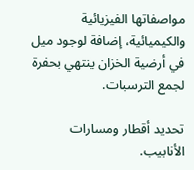مواصفاتها الفيزيائية والكيميائية، إضافة لوجود ميل في أرضية الخزان ينتهي بحفرة لجمع الترسبات.

تحديد أقطار ومسارات الأنابيب.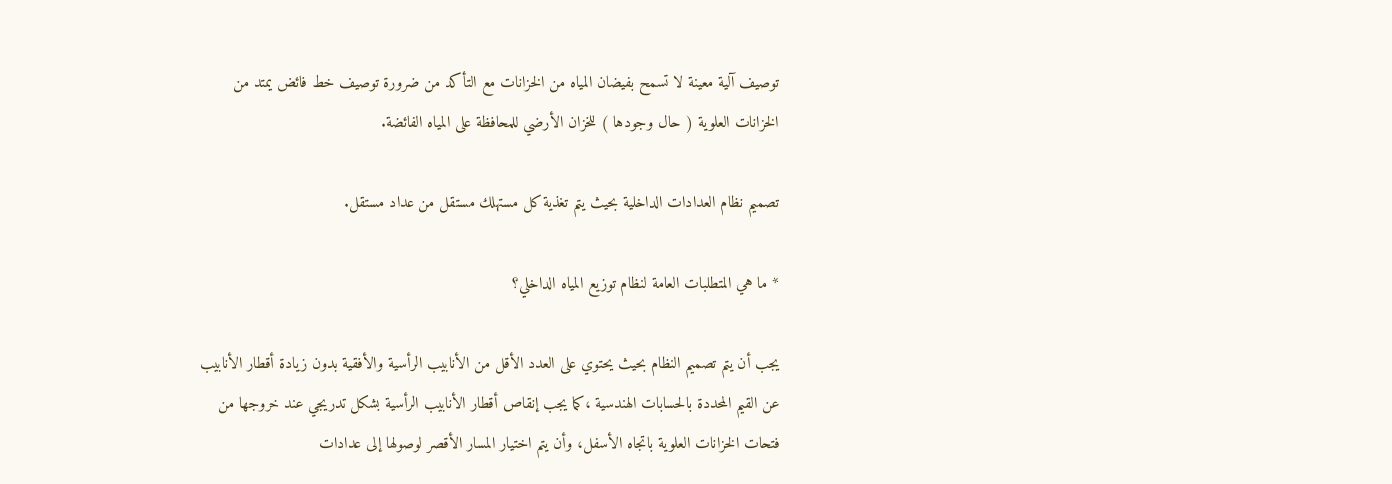توصيف آلية معينة لا تسمح بفيضان المياه من الخزانات مع التأكد من ضرورة توصيف خط فائض يمتد من الخزانات العلوية ( حال وجودها ) للخزان الأرضي للمحافظة على المياه الفائضة.

تصميم نظام العدادات الداخلية بحيث يتم تغذية كل مستهلك مستقل من عداد مستقل.

* ما هي المتطلبات العامة لنظام توزيع المياه الداخلي؟

يجب أن يتم تصميم النظام بحيث يحتوي على العدد الأقل من الأنابيب الرأسية والأفقية بدون زيادة أقطار الأنابيب عن القيم المحددة بالحسابات الهندسية ،كما يجب إنقاص أقطار الأنابيب الرأسية بشكل تدريجي عند خروجها من فتحات الخزانات العلوية باتجاه الأسفل، وأن يتم اختيار المسار الأقصر لوصولها إلى عدادات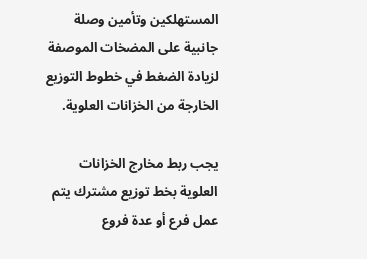المستهلكين وتأمين وصلة جانبية على المضخات الموصفة لزيادة الضغط في خطوط التوزيع الخارجة من الخزانات العلوية.

يجب ربط مخارج الخزانات العلوية بخط توزيع مشترك يتم عمل فرع أو عدة فروع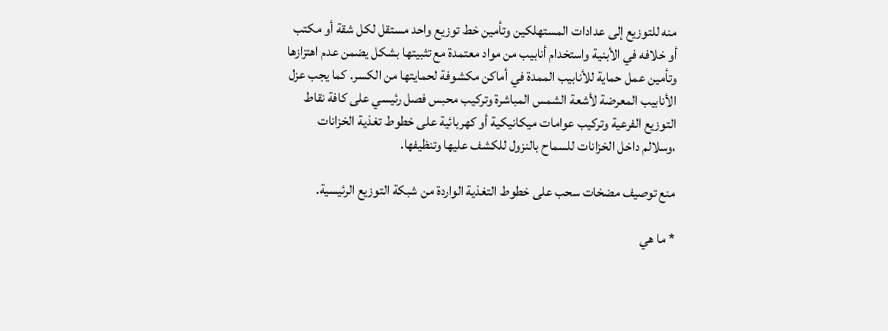منه للتوزيع إلى عدادات المستهلكين وتأمين خط توزيع واحد مستقل لكل شقة أو مكتب أو خلافه في الأبنية واستخدام أنابيب من مواد معتمدة مع تثبيتها بشكل يضمن عدم اهتزازها وتأمين عمل حماية للأنابيب الممدة في أماكن مكشوفة لحمايتها من الكسر. كما يجب عزل الأنابيب المعرضة لأشعة الشمس المباشرة وتركيب محبس فصل رئيسي على كافة نقاط التوزيع الفرعية وتركيب عوامات ميكانيكية أو كهربائية على خطوط تغذية الخزانات ،وسلالم داخل الخزانات للسماح بالنزول للكشف عليها وتنظيفها.

منع توصيف مضخات سحب على خطوط التغذية الواردة من شبكة التوزيع الرئيسية.

* ما هي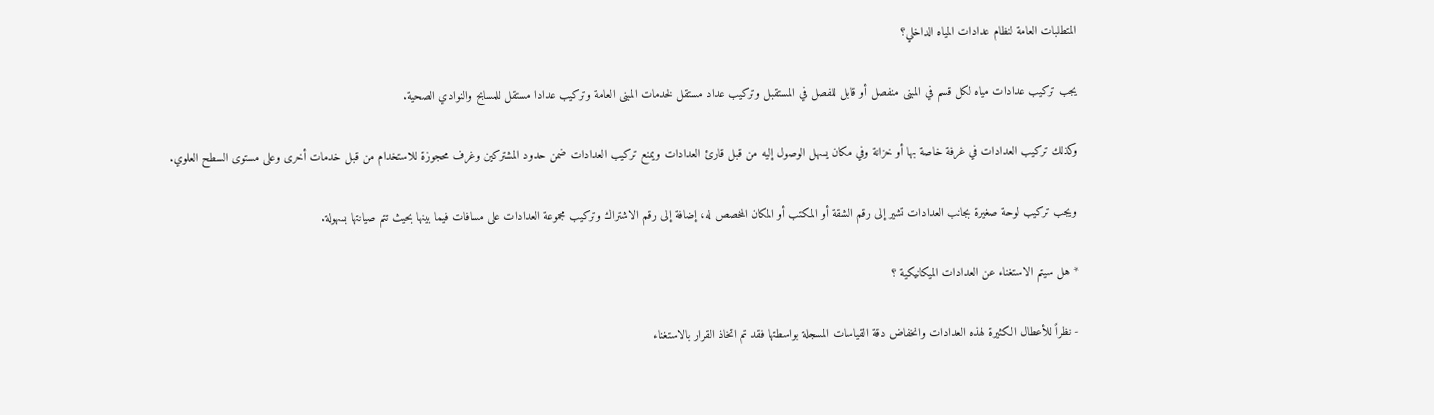المتطلبات العامة لنظام عدادات المياه الداخلي؟

يجب تركيب عدادات مياه لكل قسم في المبنى منفصل أو قابل للفصل في المستقبل وتركيب عداد مستقل لخدمات المبنى العامة وتركيب عدادا مستقل للمسابح والنوادي الصحية.

وكذلك تركيب العدادات في غرفة خاصة بها أو خزانة وفي مكان يسهل الوصول إليه من قبل قارئ العدادات ويمنع تركيب العدادات ضمن حدود المشتركين وغرف محجوزة للاستخدام من قبل خدمات أخرى وعلى مستوى السطح العلوي.

ويجب تركيب لوحة صغيرة بجانب العدادات تشير إلى رقم الشقة أو المكتب أو المكان المخصص له، إضافة إلى رقم الاشتراك وتركيب مجموعة العدادات على مسافات فيما بينها بحيث تتم صيانتها بسهولة.

* هل سيتم الاستغناء عن العدادات الميكانيكية ؟

- نظراً للأعطال الكثيرة لهذه العدادات وانخفاض دقة القياسات المسجلة بواسطتها فقد تم اتخاذ القرار بالاستغناء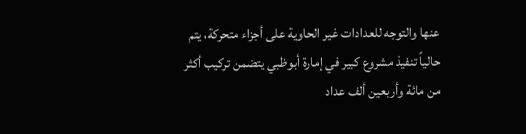عنها والتوجه للعدادات غير الحاوية على أجزاء متحركة، يتم حالياً تنفيذ مشروع كبير في إمارة أبوظبي يتضمن تركيب أكثر من مائة وأربعين ألف عداد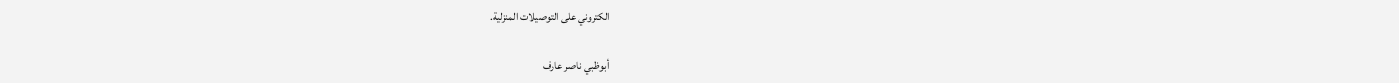الكتروني على التوصيلات المنزلية.

أبوظبي ناصر عارف